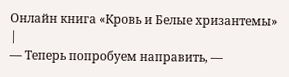Онлайн книга «Кровь и Белые хризантемы»
|
— Теперь попробуем направить, —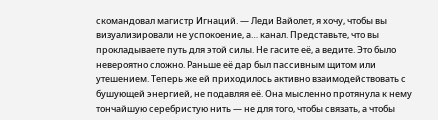скомандовал магистр Игнаций. — Леди Вайолет, я хочу, чтобы вы визуализировали не успокоение, а… канал. Представьте, что вы прокладываете путь для этой силы. Не гасите её, а ведите. Это было невероятно сложно. Раньше её дар был пассивным щитом или утешением. Теперь же ей приходилось активно взаимодействовать с бушующей энергией, не подавляя её. Она мысленно протянула к нему тончайшую серебристую нить — не для того, чтобы связать, а чтобы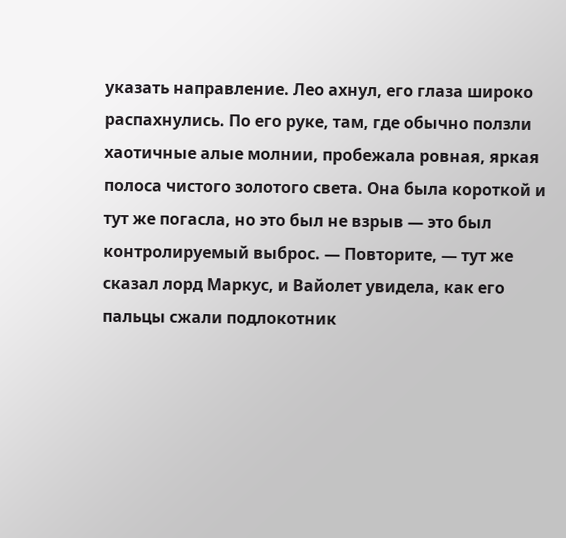указать направление. Лео ахнул, его глаза широко распахнулись. По его руке, там, где обычно ползли хаотичные алые молнии, пробежала ровная, яркая полоса чистого золотого света. Она была короткой и тут же погасла, но это был не взрыв — это был контролируемый выброс. — Повторите, — тут же сказал лорд Маркус, и Вайолет увидела, как его пальцы сжали подлокотник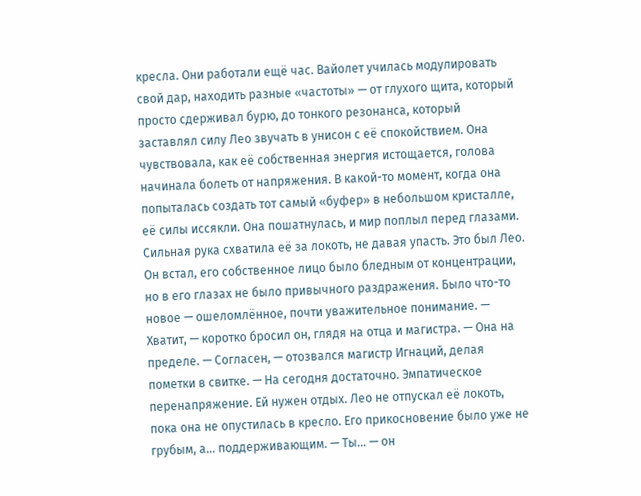кресла. Они работали ещё час. Вайолет училась модулировать свой дар, находить разные «частоты» — от глухого щита, который просто сдерживал бурю, до тонкого резонанса, который заставлял силу Лео звучать в унисон с её спокойствием. Она чувствовала, как её собственная энергия истощается, голова начинала болеть от напряжения. В какой-то момент, когда она попыталась создать тот самый «буфер» в небольшом кристалле, её силы иссякли. Она пошатнулась, и мир поплыл перед глазами. Сильная рука схватила её за локоть, не давая упасть. Это был Лео. Он встал, его собственное лицо было бледным от концентрации, но в его глазах не было привычного раздражения. Было что-то новое — ошеломлённое, почти уважительное понимание. — Хватит, — коротко бросил он, глядя на отца и магистра. — Она на пределе. — Согласен, — отозвался магистр Игнаций, делая пометки в свитке. — На сегодня достаточно. Эмпатическое перенапряжение. Ей нужен отдых. Лео не отпускал её локоть, пока она не опустилась в кресло. Его прикосновение было уже не грубым, а… поддерживающим. — Ты… — он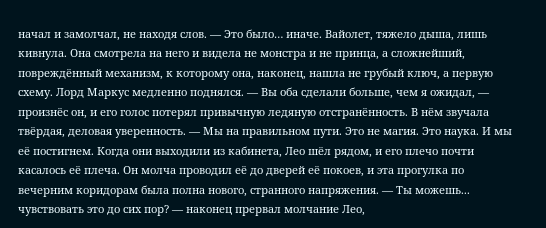начал и замолчал, не находя слов. — Это было… иначе. Вайолет, тяжело дыша, лишь кивнула. Она смотрела на него и видела не монстра и не принца, а сложнейший, повреждённый механизм, к которому она, наконец, нашла не грубый ключ, а первую схему. Лорд Маркус медленно поднялся. — Вы оба сделали больше, чем я ожидал, — произнёс он, и его голос потерял привычную ледяную отстранённость. В нём звучала твёрдая, деловая уверенность. — Мы на правильном пути. Это не магия. Это наука. И мы её постигнем. Когда они выходили из кабинета, Лео шёл рядом, и его плечо почти касалось её плеча. Он молча проводил её до дверей её покоев, и эта прогулка по вечерним коридорам была полна нового, странного напряжения. — Ты можешь... чувствовать это до сих пор? — наконец прервал молчание Лео,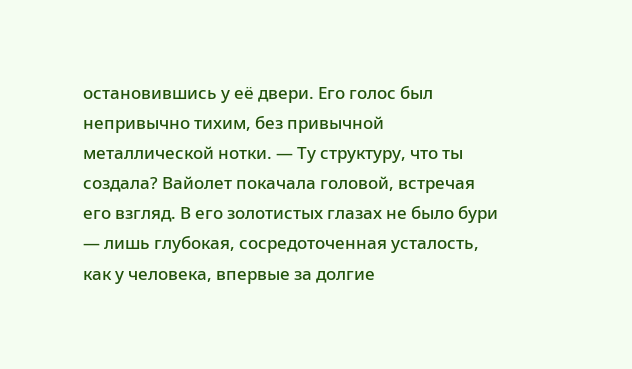остановившись у её двери. Его голос был непривычно тихим, без привычной металлической нотки. — Ту структуру, что ты создала? Вайолет покачала головой, встречая его взгляд. В его золотистых глазах не было бури — лишь глубокая, сосредоточенная усталость, как у человека, впервые за долгие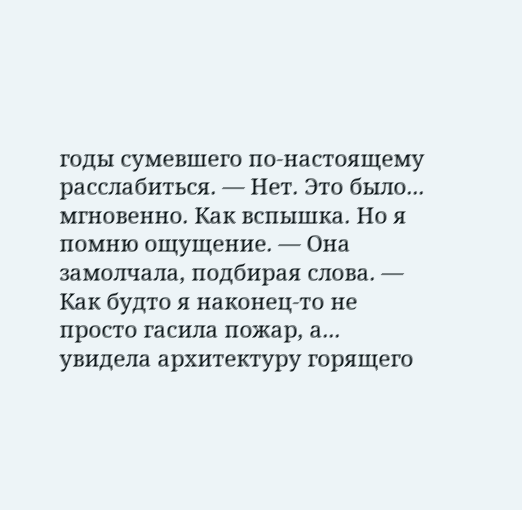годы сумевшего по-настоящему расслабиться. — Нет. Это было... мгновенно. Как вспышка. Но я помню ощущение. — Она замолчала, подбирая слова. — Как будто я наконец-то не просто гасила пожар, а... увидела архитектуру горящего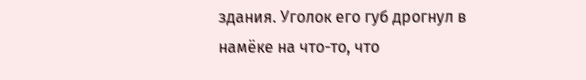здания. Уголок его губ дрогнул в намёке на что-то, что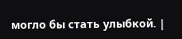могло бы стать улыбкой. |